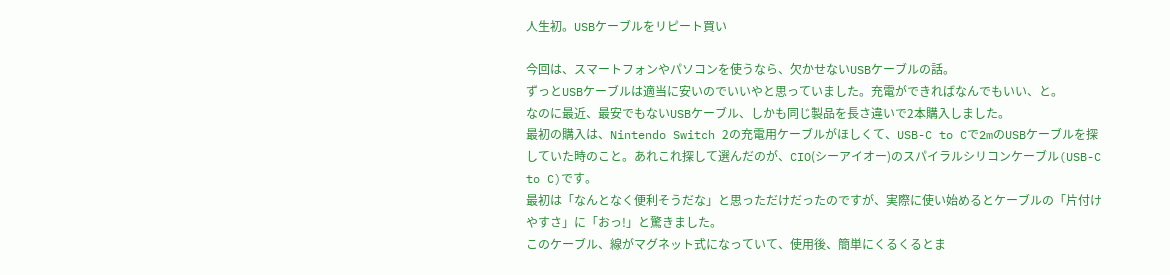人生初。USBケーブルをリピート買い

今回は、スマートフォンやパソコンを使うなら、欠かせないUSBケーブルの話。
ずっとUSBケーブルは適当に安いのでいいやと思っていました。充電ができればなんでもいい、と。
なのに最近、最安でもないUSBケーブル、しかも同じ製品を長さ違いで2本購入しました。
最初の購入は、Nintendo Switch 2の充電用ケーブルがほしくて、USB-C to Cで2mのUSBケーブルを探していた時のこと。あれこれ探して選んだのが、CIO(シーアイオー)のスパイラルシリコンケーブル(USB-C to C)です。
最初は「なんとなく便利そうだな」と思っただけだったのですが、実際に使い始めるとケーブルの「片付けやすさ」に「おっ!」と驚きました。
このケーブル、線がマグネット式になっていて、使用後、簡単にくるくるとま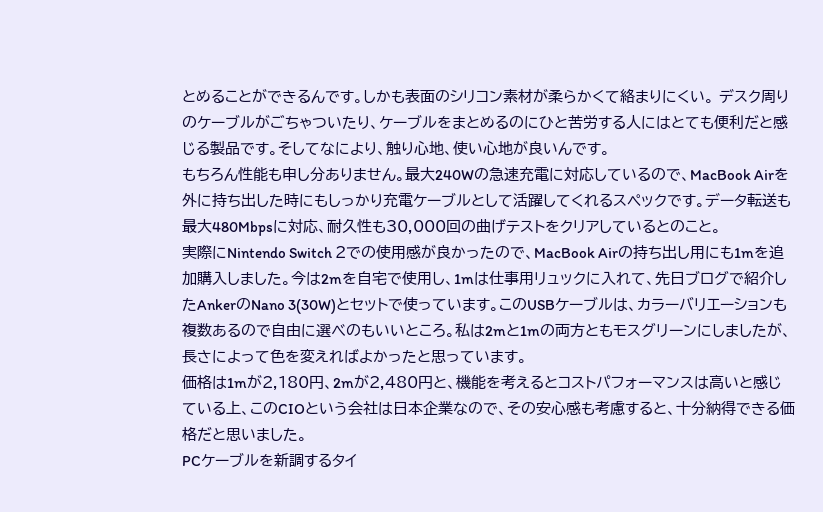とめることができるんです。しかも表面のシリコン素材が柔らかくて絡まりにくい。 デスク周りのケーブルがごちゃついたり、ケーブルをまとめるのにひと苦労する人にはとても便利だと感じる製品です。そしてなにより、触り心地、使い心地が良いんです。
もちろん性能も申し分ありません。最大240Wの急速充電に対応しているので、MacBook Airを外に持ち出した時にもしっかり充電ケーブルとして活躍してくれるスペックです。データ転送も最大480Mbpsに対応、耐久性も30,000回の曲げテストをクリアしているとのこと。
実際にNintendo Switch 2での使用感が良かったので、MacBook Airの持ち出し用にも1mを追加購入しました。今は2mを自宅で使用し、1mは仕事用リュックに入れて、先日ブログで紹介したAnkerのNano 3(30W)とセットで使っています。このUSBケーブルは、カラーバリエーションも複数あるので自由に選べのもいいところ。私は2mと1mの両方ともモスグリーンにしましたが、長さによって色を変えればよかったと思っています。
価格は1mが2,180円、2mが2,480円と、機能を考えるとコストパフォーマンスは高いと感じている上、このCIOという会社は日本企業なので、その安心感も考慮すると、十分納得できる価格だと思いました。
PCケーブルを新調するタイ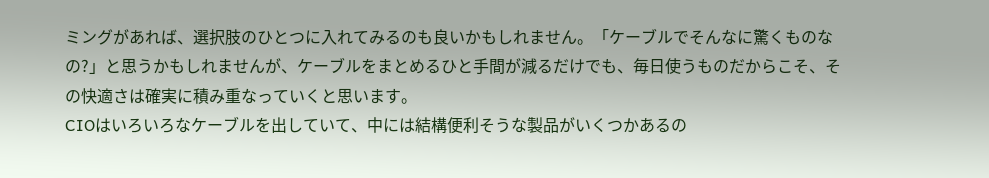ミングがあれば、選択肢のひとつに入れてみるのも良いかもしれません。「ケーブルでそんなに驚くものなの?」と思うかもしれませんが、ケーブルをまとめるひと手間が減るだけでも、毎日使うものだからこそ、その快適さは確実に積み重なっていくと思います。
CIOはいろいろなケーブルを出していて、中には結構便利そうな製品がいくつかあるの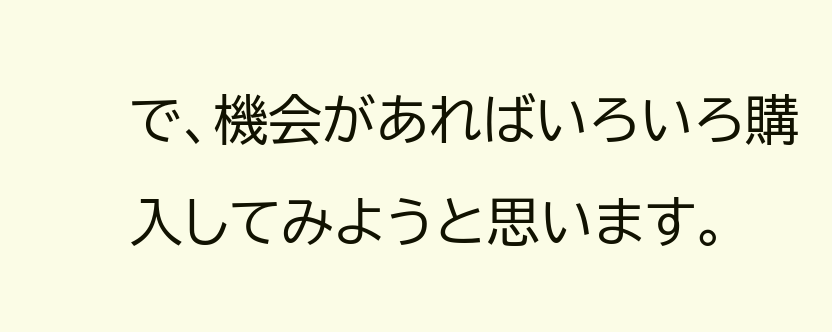で、機会があればいろいろ購入してみようと思います。